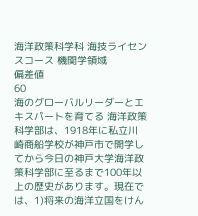海洋政策科学科 海技ライセンスコース 機関学領域
偏差値
60
海のグローバルリーダーとエキスパートを育てる 海洋政策科学部は、1918年に私立川崎商船学校が神戸市で開学してから今日の神戸大学海洋政策科学部に至るまで100年以上の歴史があります。現在では、1)将来の海洋立国をけん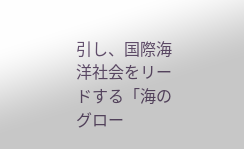引し、国際海洋社会をリードする「海のグロー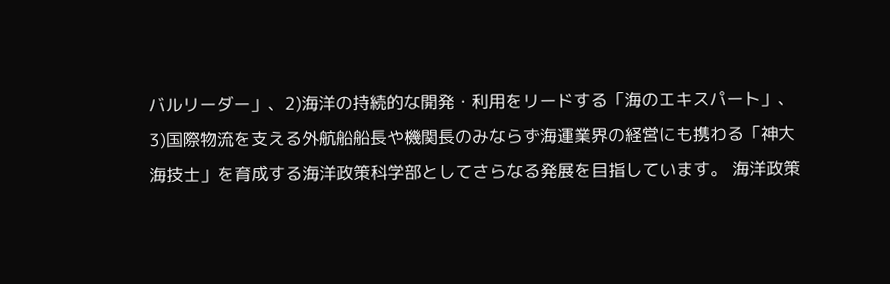バルリーダー」、2)海洋の持続的な開発・利用をリードする「海のエキスパート」、3)国際物流を支える外航船船長や機関長のみならず海運業界の経営にも携わる「神大海技士」を育成する海洋政策科学部としてさらなる発展を目指しています。 海洋政策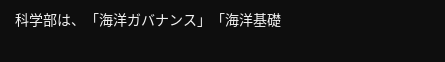科学部は、「海洋ガバナンス」「海洋基礎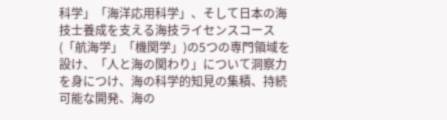科学」「海洋応用科学」、そして日本の海技士養成を支える海技ライセンスコース(「航海学」「機関学」)の5つの専門領域を設け、「人と海の関わり」について洞察力を身につけ、海の科学的知見の集積、持続可能な開発、海の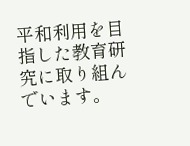平和利用を目指した教育研究に取り組んでいます。